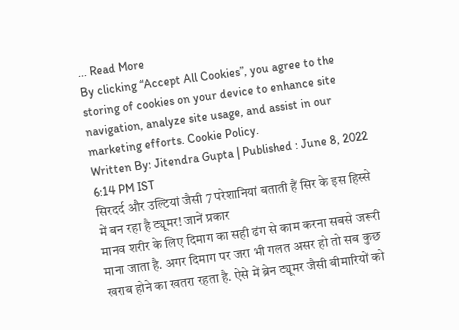... Read More
By clicking “Accept All Cookies”, you agree to the storing of cookies on your device to enhance site navigation, analyze site usage, and assist in our marketing efforts. Cookie Policy.
Written By: Jitendra Gupta | Published : June 8, 2022 6:14 PM IST
सिरदर्द और उल्टियां जैसी 7 परेशानियां बताती हैं सिर के इस हिस्से में बन रहा है ट्यूमर! जानें प्रकार
मानव शरीर के लिए दिमाग का सही ढंग से काम करना सबसे जरूरी माना जाता है. अगर दिमाग पर जरा भी गलत असर हो तो सब कुछ खराब होने का खतरा रहता है. ऐसे में ब्रेन ट्यूमर जैसी बीमारियों को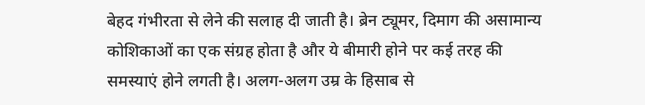बेहद गंभीरता से लेने की सलाह दी जाती है। ब्रेन ट्यूमर, दिमाग की असामान्य कोशिकाओं का एक संग्रह होता है और ये बीमारी होने पर कई तरह की समस्याएं होने लगती है। अलग-अलग उम्र के हिसाब से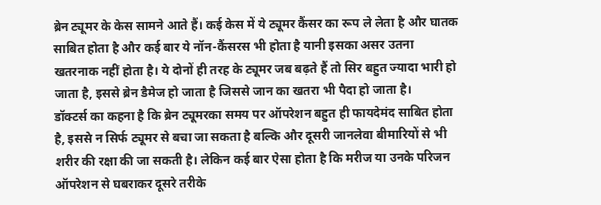ब्रेन ट्यूमर के केस सामने आते हैं। कई केस में ये ट्यूमर कैंसर का रूप ले लेता है और घातक साबित होता है और कई बार ये नॉन-कैंसरस भी होता है यानी इसका असर उतना खतरनाक नहीं होता है। ये दोनों ही तरह के ट्यूमर जब बढ़ते हैं तो सिर बहुत ज्यादा भारी हो जाता है, इससे ब्रेन डैमेज हो जाता है जिससे जान का खतरा भी पैदा हो जाता है।
डॉक्टर्स का कहना है कि ब्रेन ट्यूमरका समय पर ऑपरेशन बहुत ही फायदेमंद साबित होता है, इससे न सिर्फ ट्यूमर से बचा जा सकता है बल्कि और दूसरी जानलेवा बीमारियों से भी शरीर की रक्षा की जा सकती है। लेकिन कई बार ऐसा होता है कि मरीज या उनके परिजन ऑपरेशन से घबराकर दूसरे तरीके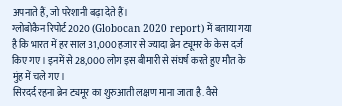अपनाते हैं, जो परेशानी बढ़ा देते हैं।
ग्लोबोकैन रिपोर्ट 2020 (Globocan 2020 report) में बताया गया है कि भारत में हर साल 31,000 हजार से ज्यादा ब्रेन ट्यूमर के केस दर्ज किए गए। इनमें से 28,000 लोग इस बीमारी से संघर्ष करते हुए मौत के मुंह में चले गए।
सिरदर्द रहना ब्रेन ट्यमूर का शुरुआती लक्षण माना जाता है. वैसे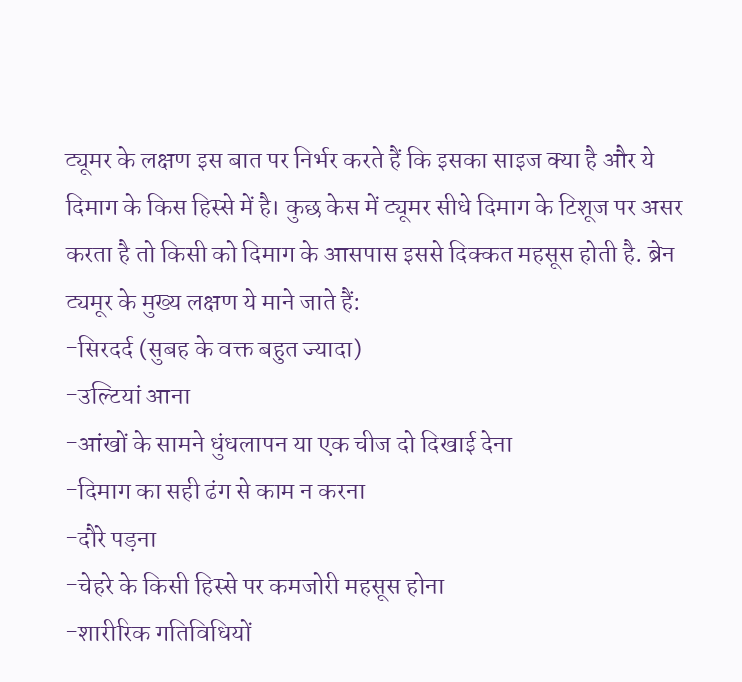ट्यूमर के लक्षण इस बात पर निर्भर करते हैं कि इसका साइज क्या है और ये दिमाग के किस हिस्से में है। कुछ केस में ट्यूमर सीधे दिमाग के टिशूज पर असर करता है तो किसी को दिमाग के आसपास इससे दिक्कत महसूस होती है. ब्रेन ट्यमूर के मुख्य लक्षण ये माने जाते हैं:
-सिरदर्द (सुबह के वक्त बहुत ज्यादा)
-उल्टियां आना
-आंखों के सामने धुंधलापन या एक चीज दो दिखाई देना
-दिमाग का सही ढंग से काम न करना
-दौरे पड़ना
-चेहरे के किसी हिस्से पर कमजोरी महसूस होना
-शारीरिक गतिविधियों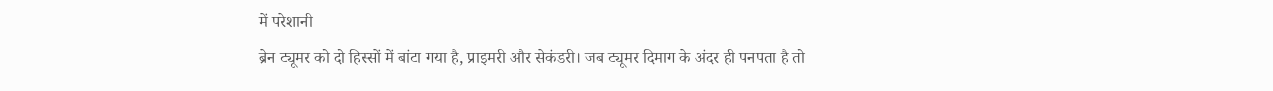में परेशानी
ब्रेन ट्यूमर को दो हिस्सों में बांटा गया है, प्राइमरी और सेकंडरी। जब ट्यूमर दिमाग के अंदर ही पनपता है तो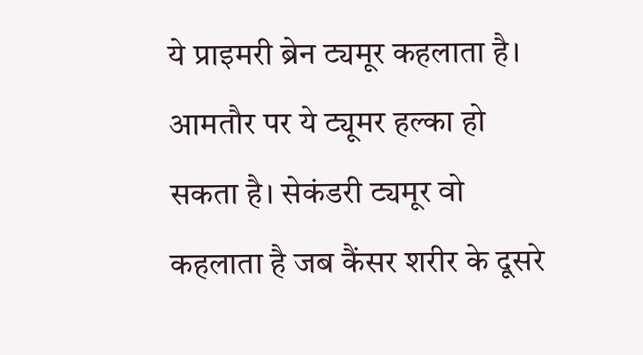ये प्राइमरी ब्रेन ट्यमूर कहलाता है। आमतौर पर ये ट्यूमर हल्का हो सकता है। सेकंडरी ट्यमूर वो कहलाता है जब कैंसर शरीर के दूसरे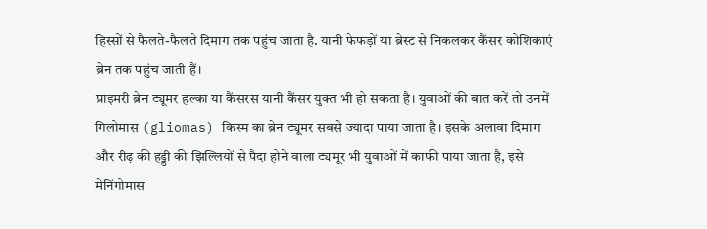हिस्सों से फैलते-फैलते दिमाग तक पहुंच जाता है. यानी फेफड़ों या ब्रेस्ट से निकलकर कैंसर कोशिकाएं ब्रेन तक पहुंच जाती हैं।
प्राइमरी ब्रेन ट्यूमर हल्का या कैंसरस यानी कैंसर युक्त भी हो सकता है। युवाओं की बात करें तो उनमें गिलोमास (gliomas) किस्म का ब्रेन ट्यूमर सबसे ज्यादा पाया जाता है। इसके अलावा दिमाग और रीढ़ की हड्डी की झिल्लियों से पैदा होने वाला ट्यमूर भी युवाओं में काफी पाया जाता है, इसे मेनिंगोमास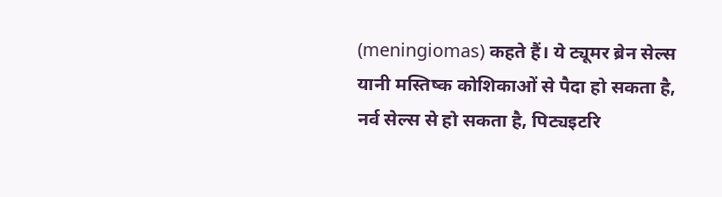(meningiomas) कहते हैं। ये ट्यूमर ब्रेन सेल्स यानी मस्तिष्क कोशिकाओं से पैदा हो सकता है, नर्व सेल्स से हो सकता है, पिट्यइटरि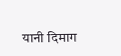यानी दिमाग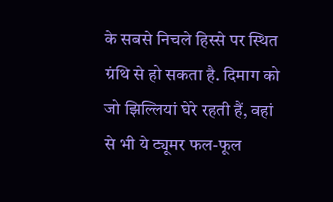के सबसे निचले हिस्से पर स्थित ग्रंथि से हो सकता है. दिमाग को जो झिल्लियां घेरे रहती हैं, वहां से भी ये ट्यूमर फल-फूल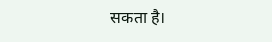सकता है।